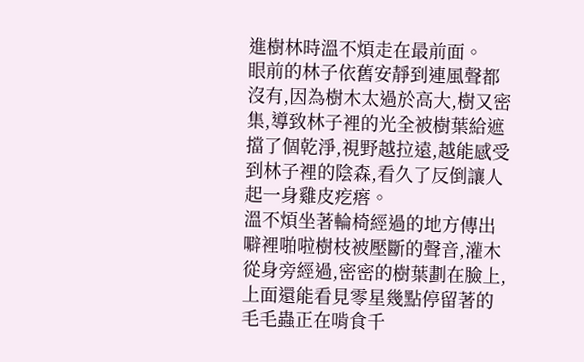進樹林時溫不煩走在最前面。
眼前的林子依舊安靜到連風聲都沒有,因為樹木太過於高大,樹又密集,導致林子裡的光全被樹葉給遮擋了個乾淨,視野越拉遠,越能感受到林子裡的陰森,看久了反倒讓人起一身雞皮疙瘩。
溫不煩坐著輪椅經過的地方傳出噼裡啪啦樹枝被壓斷的聲音,灌木從身旁經過,密密的樹葉劃在臉上,上面還能看見零星幾點停留著的毛毛蟲正在啃食千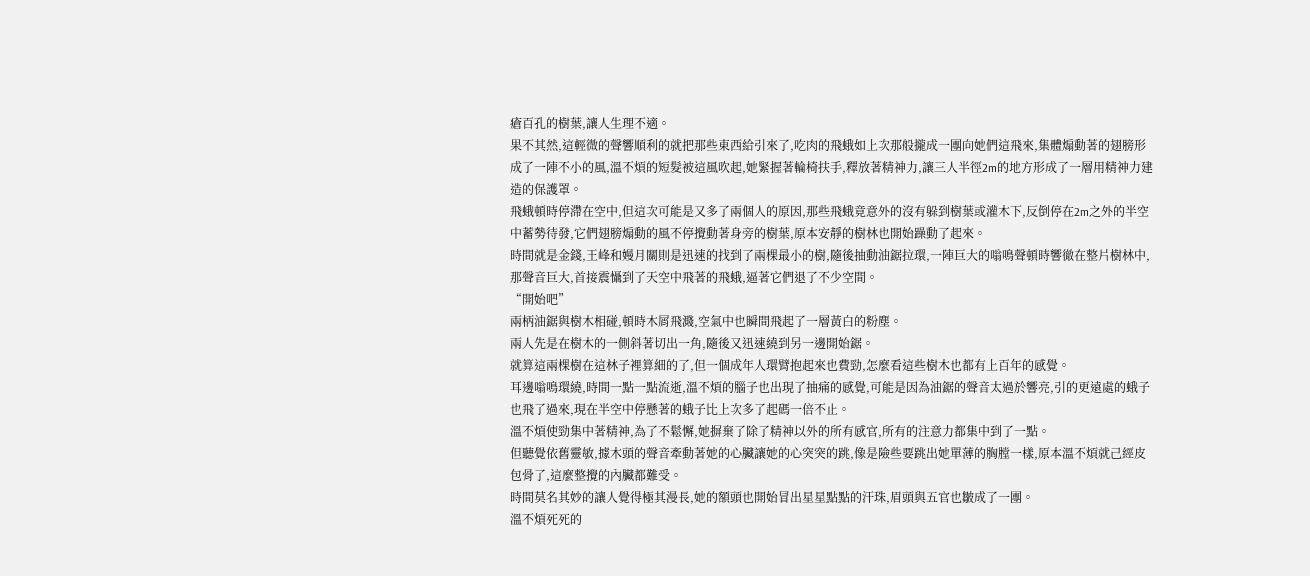瘡百孔的樹葉,讓人生理不適。
果不其然,這輕微的聲響順利的就把那些東西給引來了,吃肉的飛蛾如上次那般攏成一團向她們這飛來,集體煽動著的翅膀形成了一陣不小的風,溫不煩的短髮被這風吹起,她緊握著輪椅扶手,釋放著精神力,讓三人半徑2m的地方形成了一層用精神力建造的保護罩。
飛蛾頓時停滯在空中,但這次可能是又多了兩個人的原因,那些飛蛾竟意外的沒有躲到樹葉或灌木下,反倒停在2m之外的半空中蓄勢待發,它們翅膀煽動的風不停攪動著身旁的樹葉,原本安靜的樹林也開始躁動了起來。
時間就是金錢,王峰和嫚月關則是迅速的找到了兩棵最小的樹,隨後抽動油鋸拉環,一陣巨大的嗡鳴聲頓時響徹在整片樹林中,那聲音巨大,首接震懾到了天空中飛著的飛蛾,逼著它們退了不少空間。
“開始吧”
兩柄油鋸與樹木相碰,頓時木屑飛濺,空氣中也瞬間飛起了一層黃白的粉塵。
兩人先是在樹木的一側斜著切出一角,隨後又迅速繞到另一邊開始鋸。
就算這兩棵樹在這林子裡算細的了,但一個成年人環臂抱起來也費勁,怎麼看這些樹木也都有上百年的感覺。
耳邊嗡鳴環繞,時間一點一點流逝,溫不煩的腦子也出現了抽痛的感覺,可能是因為油鋸的聲音太過於響亮,引的更遠處的蛾子也飛了過來,現在半空中停懸著的蛾子比上次多了起碼一倍不止。
溫不煩使勁集中著精神,為了不鬆懈,她摒棄了除了精神以外的所有感官,所有的注意力都集中到了一點。
但聽覺依舊靈敏,據木頭的聲音牽動著她的心臟讓她的心突突的跳,像是險些要跳出她單薄的胸膛一樣,原本溫不煩就己經皮包骨了,這麼整攪的內臟都難受。
時間莫名其妙的讓人覺得極其漫長,她的額頭也開始冒出星星點點的汗珠,眉頭與五官也皺成了一團。
溫不煩死死的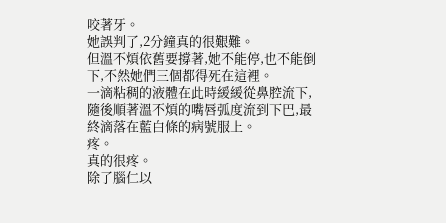咬著牙。
她誤判了,2分鐘真的很艱難。
但溫不煩依舊要撐著,她不能停,也不能倒下,不然她們三個都得死在這裡。
一滴粘稠的液體在此時緩緩從鼻腔流下,隨後順著溫不煩的嘴唇弧度流到下巴,最終滴落在藍白條的病號服上。
疼。
真的很疼。
除了腦仁以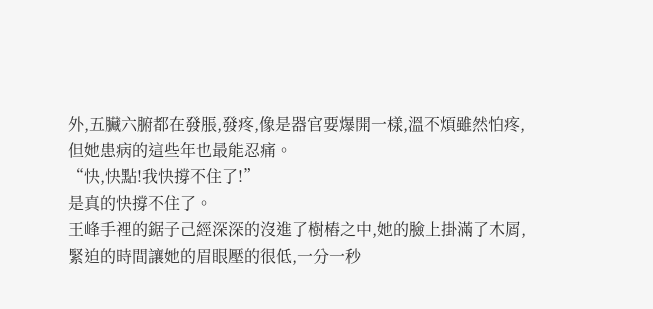外,五臟六腑都在發脹,發疼,像是器官要爆開一樣,溫不煩雖然怕疼,但她患病的這些年也最能忍痛。
“快,快點!我快撐不住了!”
是真的快撐不住了。
王峰手裡的鋸子己經深深的沒進了樹樁之中,她的臉上掛滿了木屑,緊迫的時間讓她的眉眼壓的很低,一分一秒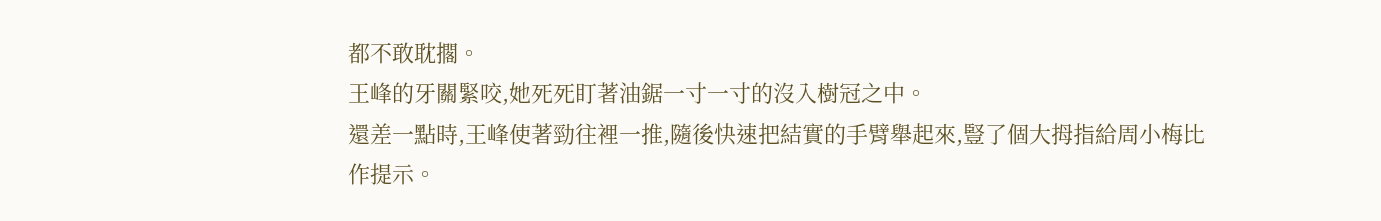都不敢耽擱。
王峰的牙關緊咬,她死死盯著油鋸一寸一寸的沒入樹冠之中。
還差一點時,王峰使著勁往裡一推,隨後快速把結實的手臂舉起來,豎了個大拇指給周小梅比作提示。